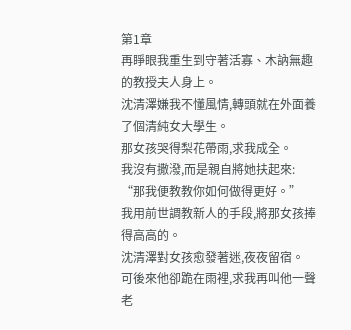第1章
再睜眼我重生到守著活寡、木訥無趣的教授夫人身上。
沈清澤嫌我不懂風情,轉頭就在外面養了個清純女大學生。
那女孩哭得梨花帶雨,求我成全。
我沒有撒潑,而是親自將她扶起來:
“那我便教教你如何做得更好。”
我用前世調教新人的手段,將那女孩捧得高高的。
沈清澤對女孩愈發著迷,夜夜留宿。
可後來他卻跪在雨裡,求我再叫他一聲老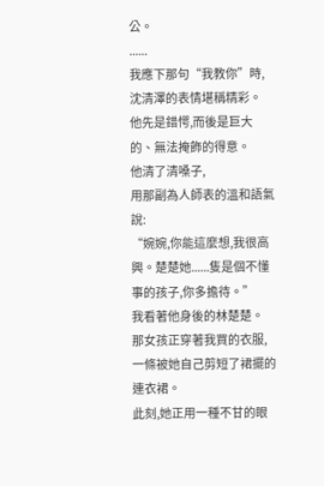公。
......
我應下那句“我教你”時,沈清澤的表情堪稱精彩。
他先是錯愕,而後是巨大的、無法掩飾的得意。
他清了清嗓子,
用那副為人師表的溫和語氣說:
“婉婉,你能這麼想,我很高興。楚楚她......隻是個不懂事的孩子,你多擔待。”
我看著他身後的林楚楚。
那女孩正穿著我買的衣服,一條被她自己剪短了裙擺的連衣裙。
此刻,她正用一種不甘的眼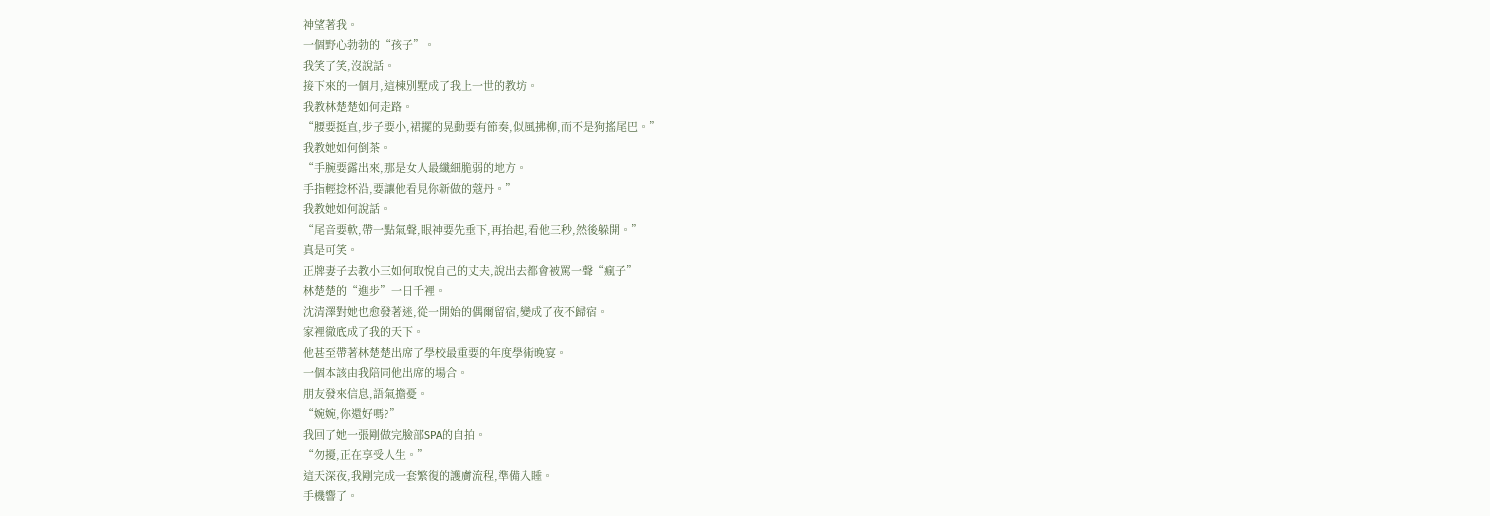神望著我。
一個野心勃勃的“孩子”。
我笑了笑,沒說話。
接下來的一個月,這棟別墅成了我上一世的教坊。
我教林楚楚如何走路。
“腰要挺直,步子要小,裙擺的晃動要有節奏,似風拂柳,而不是狗搖尾巴。”
我教她如何倒茶。
“手腕要露出來,那是女人最纖細脆弱的地方。
手指輕捻杯沿,要讓他看見你新做的蔻丹。”
我教她如何說話。
“尾音要軟,帶一點氣聲,眼神要先垂下,再抬起,看他三秒,然後躲開。”
真是可笑。
正牌妻子去教小三如何取悅自己的丈夫,說出去都會被罵一聲“瘋子”
林楚楚的“進步”一日千裡。
沈清澤對她也愈發著迷,從一開始的偶爾留宿,變成了夜不歸宿。
家裡徹底成了我的天下。
他甚至帶著林楚楚出席了學校最重要的年度學術晚宴。
一個本該由我陪同他出席的場合。
朋友發來信息,語氣擔憂。
“婉婉,你還好嗎?”
我回了她一張剛做完臉部SPA的自拍。
“勿擾,正在享受人生。”
這天深夜,我剛完成一套繁復的護膚流程,準備入睡。
手機響了。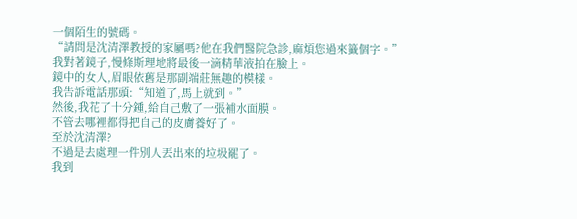一個陌生的號碼。
“請問是沈清澤教授的家屬嗎?他在我們醫院急診,麻煩您過來籤個字。”
我對著鏡子,慢條斯理地將最後一滴精華液拍在臉上。
鏡中的女人,眉眼依舊是那副端莊無趣的模樣。
我告訴電話那頭:“知道了,馬上就到。”
然後,我花了十分鍾,給自己敷了一張補水面膜。
不管去哪裡都得把自己的皮膚養好了。
至於沈清澤?
不過是去處理一件別人丟出來的垃圾罷了。
我到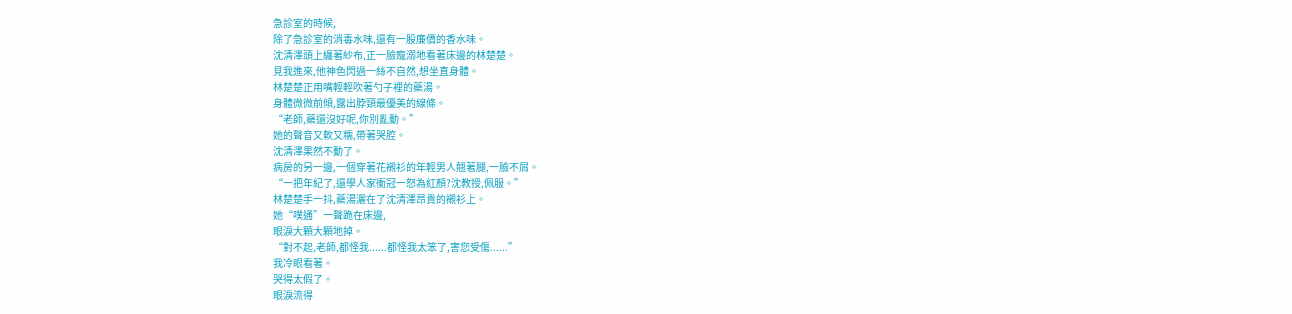急診室的時候,
除了急診室的消毒水味,還有一股廉價的香水味。
沈清澤頭上纏著紗布,正一臉寵溺地看著床邊的林楚楚。
見我進來,他神色閃過一絲不自然,想坐直身體。
林楚楚正用嘴輕輕吹著勺子裡的藥湯。
身體微微前傾,露出脖頸最優美的線條。
“老師,藥還沒好呢,你別亂動。”
她的聲音又軟又糯,帶著哭腔。
沈清澤果然不動了。
病房的另一邊,一個穿著花襯衫的年輕男人翹著腿,一臉不屑。
“一把年紀了,還學人家衝冠一怒為紅顏?沈教授,佩服。”
林楚楚手一抖,藥湯灑在了沈清澤昂貴的襯衫上。
她“噗通”一聲跪在床邊,
眼淚大顆大顆地掉。
“對不起,老師,都怪我......都怪我太笨了,害您受傷......”
我冷眼看著。
哭得太假了。
眼淚流得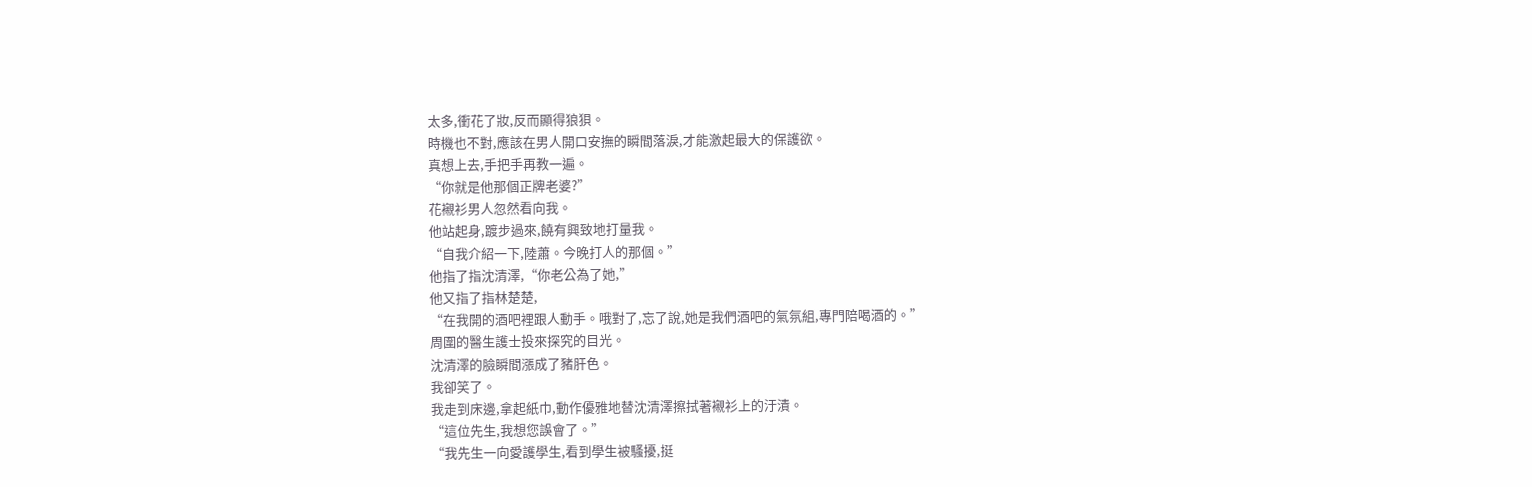太多,衝花了妝,反而顯得狼狽。
時機也不對,應該在男人開口安撫的瞬間落淚,才能激起最大的保護欲。
真想上去,手把手再教一遍。
“你就是他那個正牌老婆?”
花襯衫男人忽然看向我。
他站起身,踱步過來,饒有興致地打量我。
“自我介紹一下,陸蕭。今晚打人的那個。”
他指了指沈清澤,“你老公為了她,”
他又指了指林楚楚,
“在我開的酒吧裡跟人動手。哦對了,忘了說,她是我們酒吧的氣氛組,專門陪喝酒的。”
周圍的醫生護士投來探究的目光。
沈清澤的臉瞬間漲成了豬肝色。
我卻笑了。
我走到床邊,拿起紙巾,動作優雅地替沈清澤擦拭著襯衫上的汙漬。
“這位先生,我想您誤會了。”
“我先生一向愛護學生,看到學生被騷擾,挺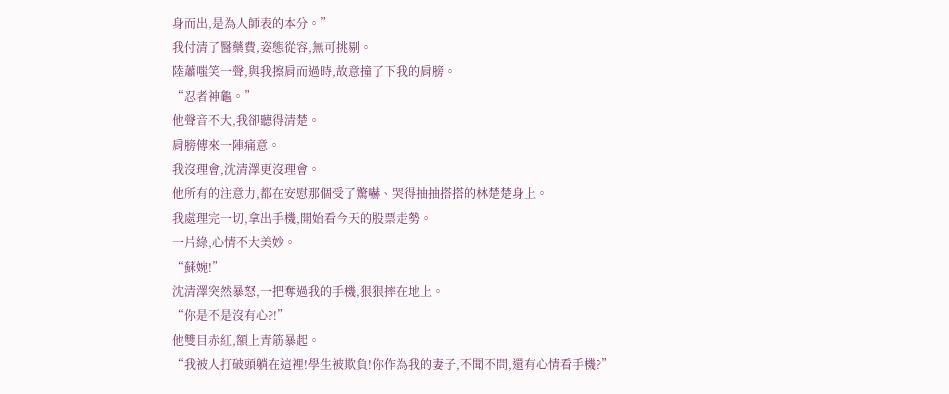身而出,是為人師表的本分。”
我付清了醫藥費,姿態從容,無可挑剔。
陸蕭嗤笑一聲,與我擦肩而過時,故意撞了下我的肩膀。
“忍者神龜。”
他聲音不大,我卻聽得清楚。
肩膀傳來一陣痛意。
我沒理會,沈清澤更沒理會。
他所有的注意力,都在安慰那個受了驚嚇、哭得抽抽搭搭的林楚楚身上。
我處理完一切,拿出手機,開始看今天的股票走勢。
一片綠,心情不大美妙。
“蘇婉!”
沈清澤突然暴怒,一把奪過我的手機,狠狠摔在地上。
“你是不是沒有心?!”
他雙目赤紅,額上青筋暴起。
“我被人打破頭躺在這裡!學生被欺負!你作為我的妻子,不聞不問,還有心情看手機?”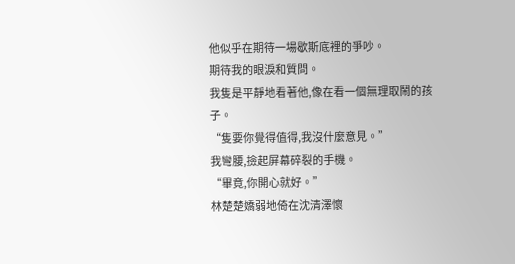他似乎在期待一場歇斯底裡的爭吵。
期待我的眼淚和質問。
我隻是平靜地看著他,像在看一個無理取鬧的孩子。
“隻要你覺得值得,我沒什麼意見。”
我彎腰,撿起屏幕碎裂的手機。
“畢竟,你開心就好。”
林楚楚嬌弱地倚在沈清澤懷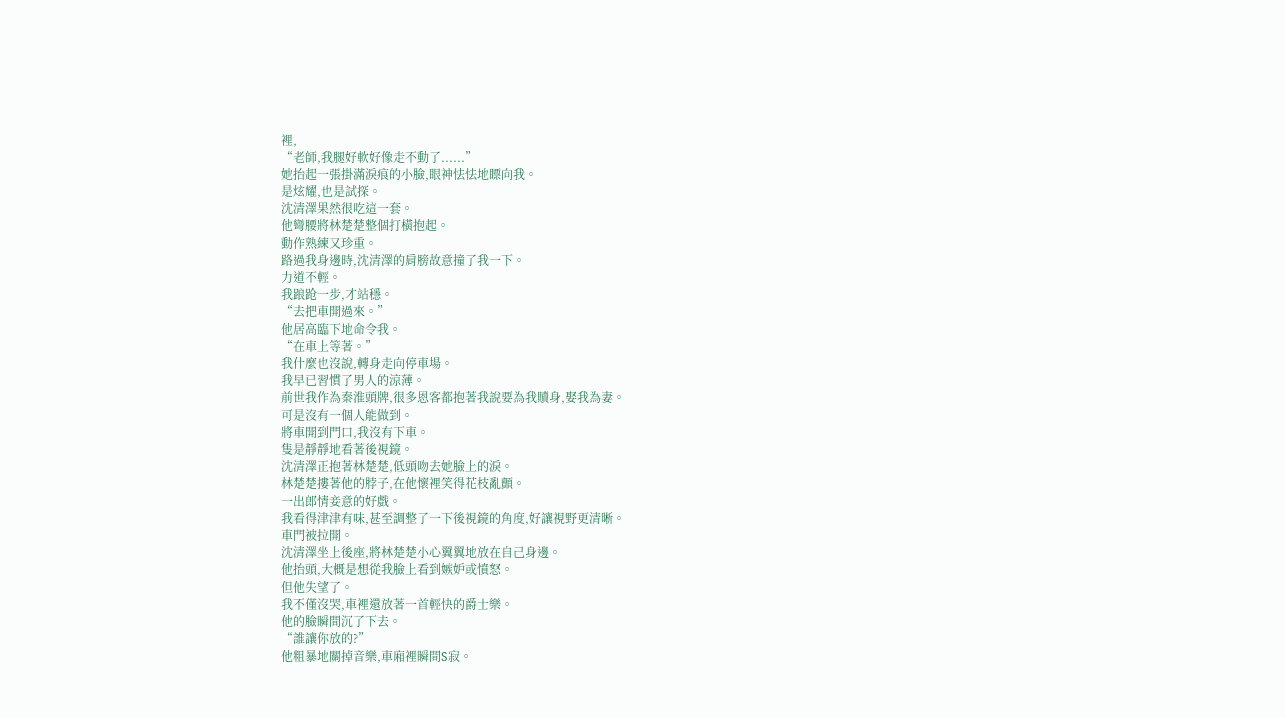裡,
“老師,我腿好軟好像走不動了......”
她抬起一張掛滿淚痕的小臉,眼神怯怯地瞟向我。
是炫耀,也是試探。
沈清澤果然很吃這一套。
他彎腰將林楚楚整個打橫抱起。
動作熟練又珍重。
路過我身邊時,沈清澤的肩膀故意撞了我一下。
力道不輕。
我踉跄一步,才站穩。
“去把車開過來。”
他居高臨下地命令我。
“在車上等著。”
我什麼也沒說,轉身走向停車場。
我早已習慣了男人的涼薄。
前世我作為秦淮頭牌,很多恩客都抱著我說要為我贖身,娶我為妻。
可是沒有一個人能做到。
將車開到門口,我沒有下車。
隻是靜靜地看著後視鏡。
沈清澤正抱著林楚楚,低頭吻去她臉上的淚。
林楚楚摟著他的脖子,在他懷裡笑得花枝亂顫。
一出郎情妾意的好戲。
我看得津津有味,甚至調整了一下後視鏡的角度,好讓視野更清晰。
車門被拉開。
沈清澤坐上後座,將林楚楚小心翼翼地放在自己身邊。
他抬頭,大概是想從我臉上看到嫉妒或憤怒。
但他失望了。
我不僅沒哭,車裡還放著一首輕快的爵士樂。
他的臉瞬間沉了下去。
“誰讓你放的?”
他粗暴地關掉音樂,車廂裡瞬間S寂。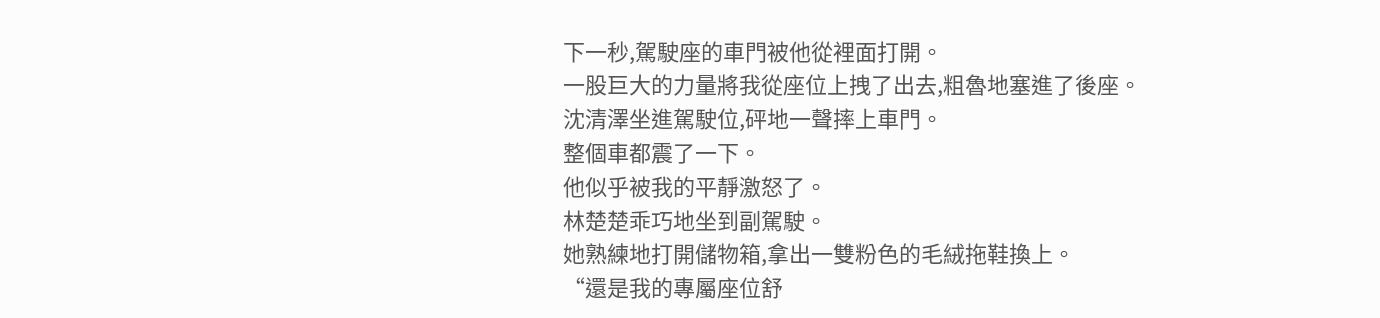下一秒,駕駛座的車門被他從裡面打開。
一股巨大的力量將我從座位上拽了出去,粗魯地塞進了後座。
沈清澤坐進駕駛位,砰地一聲摔上車門。
整個車都震了一下。
他似乎被我的平靜激怒了。
林楚楚乖巧地坐到副駕駛。
她熟練地打開儲物箱,拿出一雙粉色的毛絨拖鞋換上。
“還是我的專屬座位舒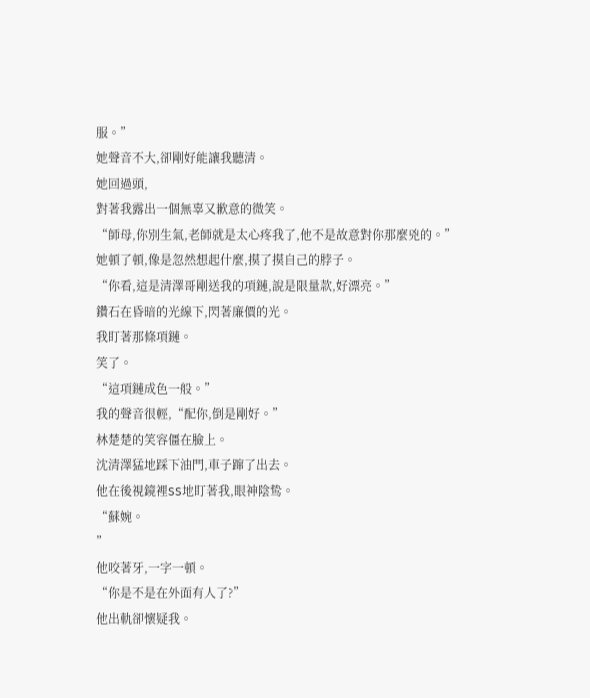服。”
她聲音不大,卻剛好能讓我聽清。
她回過頭,
對著我露出一個無辜又歉意的微笑。
“師母,你別生氣,老師就是太心疼我了,他不是故意對你那麼兇的。”
她頓了頓,像是忽然想起什麼,摸了摸自己的脖子。
“你看,這是清澤哥剛送我的項鏈,說是限量款,好漂亮。”
鑽石在昏暗的光線下,閃著廉價的光。
我盯著那條項鏈。
笑了。
“這項鏈成色一般。”
我的聲音很輕,“配你,倒是剛好。”
林楚楚的笑容僵在臉上。
沈清澤猛地踩下油門,車子蹿了出去。
他在後視鏡裡SS地盯著我,眼神陰鸷。
“蘇婉。
”
他咬著牙,一字一頓。
“你是不是在外面有人了?”
他出軌卻懷疑我。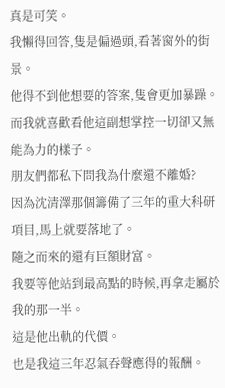真是可笑。
我懶得回答,隻是偏過頭,看著窗外的街景。
他得不到他想要的答案,隻會更加暴躁。
而我就喜歡看他這副想掌控一切卻又無能為力的樣子。
朋友們都私下問我為什麼還不離婚?
因為沈清澤那個籌備了三年的重大科研項目,馬上就要落地了。
隨之而來的還有巨額財富。
我要等他站到最高點的時候,再拿走屬於我的那一半。
這是他出軌的代價。
也是我這三年忍氣吞聲應得的報酬。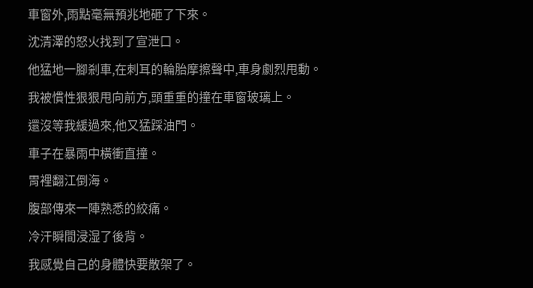車窗外,雨點毫無預兆地砸了下來。
沈清澤的怒火找到了宣泄口。
他猛地一腳剎車,在刺耳的輪胎摩擦聲中,車身劇烈甩動。
我被慣性狠狠甩向前方,頭重重的撞在車窗玻璃上。
還沒等我緩過來,他又猛踩油門。
車子在暴雨中橫衝直撞。
胃裡翻江倒海。
腹部傳來一陣熟悉的絞痛。
冷汗瞬間浸湿了後背。
我感覺自己的身體快要散架了。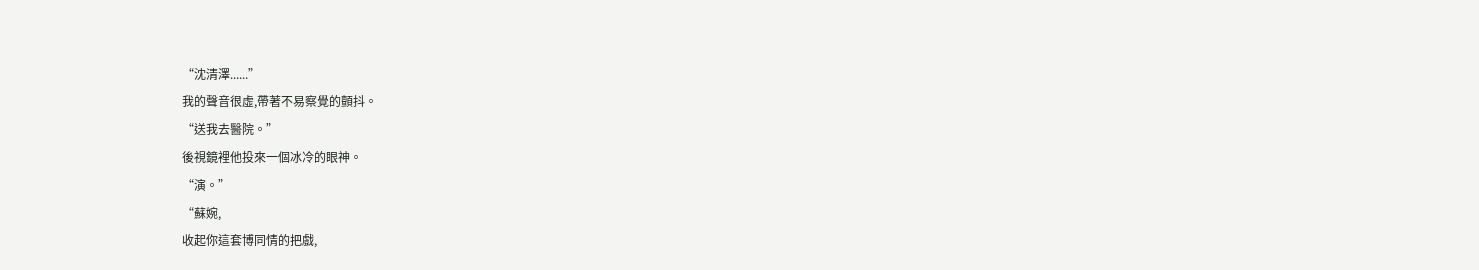“沈清澤......”
我的聲音很虛,帶著不易察覺的顫抖。
“送我去醫院。”
後視鏡裡他投來一個冰冷的眼神。
“演。”
“蘇婉,
收起你這套博同情的把戲,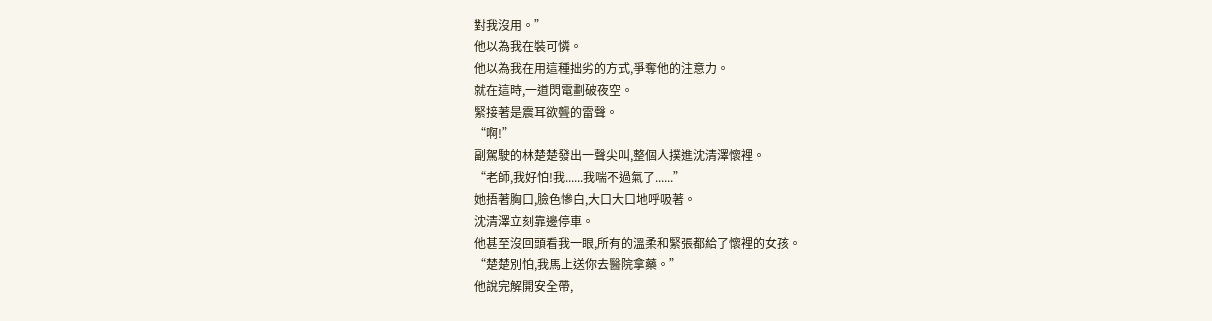對我沒用。”
他以為我在裝可憐。
他以為我在用這種拙劣的方式,爭奪他的注意力。
就在這時,一道閃電劃破夜空。
緊接著是震耳欲聾的雷聲。
“啊!”
副駕駛的林楚楚發出一聲尖叫,整個人撲進沈清澤懷裡。
“老師,我好怕!我......我喘不過氣了......”
她捂著胸口,臉色慘白,大口大口地呼吸著。
沈清澤立刻靠邊停車。
他甚至沒回頭看我一眼,所有的溫柔和緊張都給了懷裡的女孩。
“楚楚別怕,我馬上送你去醫院拿藥。”
他說完解開安全帶,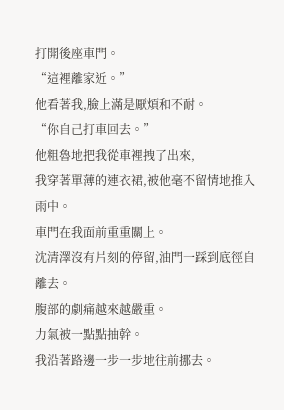打開後座車門。
“這裡離家近。”
他看著我,臉上滿是厭煩和不耐。
“你自己打車回去。”
他粗魯地把我從車裡拽了出來,
我穿著單薄的連衣裙,被他毫不留情地推入雨中。
車門在我面前重重關上。
沈清澤沒有片刻的停留,油門一踩到底徑自離去。
腹部的劇痛越來越嚴重。
力氣被一點點抽幹。
我沿著路邊一步一步地往前挪去。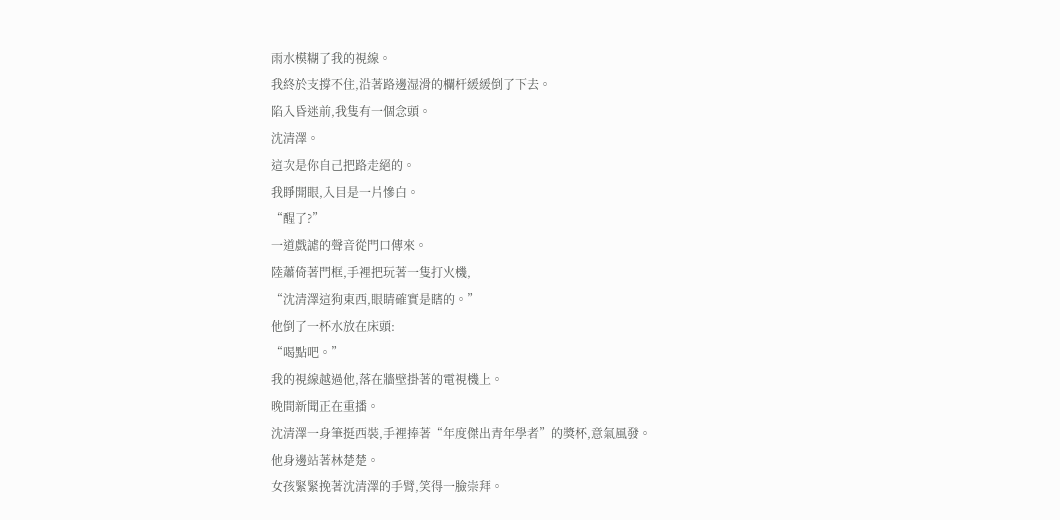雨水模糊了我的視線。
我終於支撐不住,沿著路邊湿滑的欄杆緩緩倒了下去。
陷入昏迷前,我隻有一個念頭。
沈清澤。
這次是你自己把路走絕的。
我睜開眼,入目是一片慘白。
“醒了?”
一道戲謔的聲音從門口傳來。
陸蕭倚著門框,手裡把玩著一隻打火機,
“沈清澤這狗東西,眼睛確實是瞎的。”
他倒了一杯水放在床頭:
“喝點吧。”
我的視線越過他,落在牆壁掛著的電視機上。
晚間新聞正在重播。
沈清澤一身筆挺西裝,手裡捧著“年度傑出青年學者”的獎杯,意氣風發。
他身邊站著林楚楚。
女孩緊緊挽著沈清澤的手臂,笑得一臉崇拜。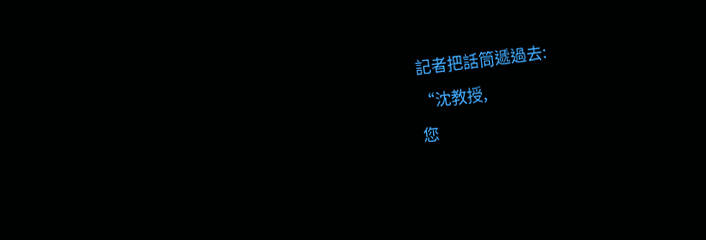記者把話筒遞過去:
“沈教授,
您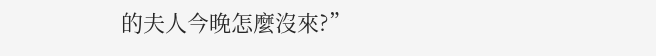的夫人今晚怎麼沒來?”